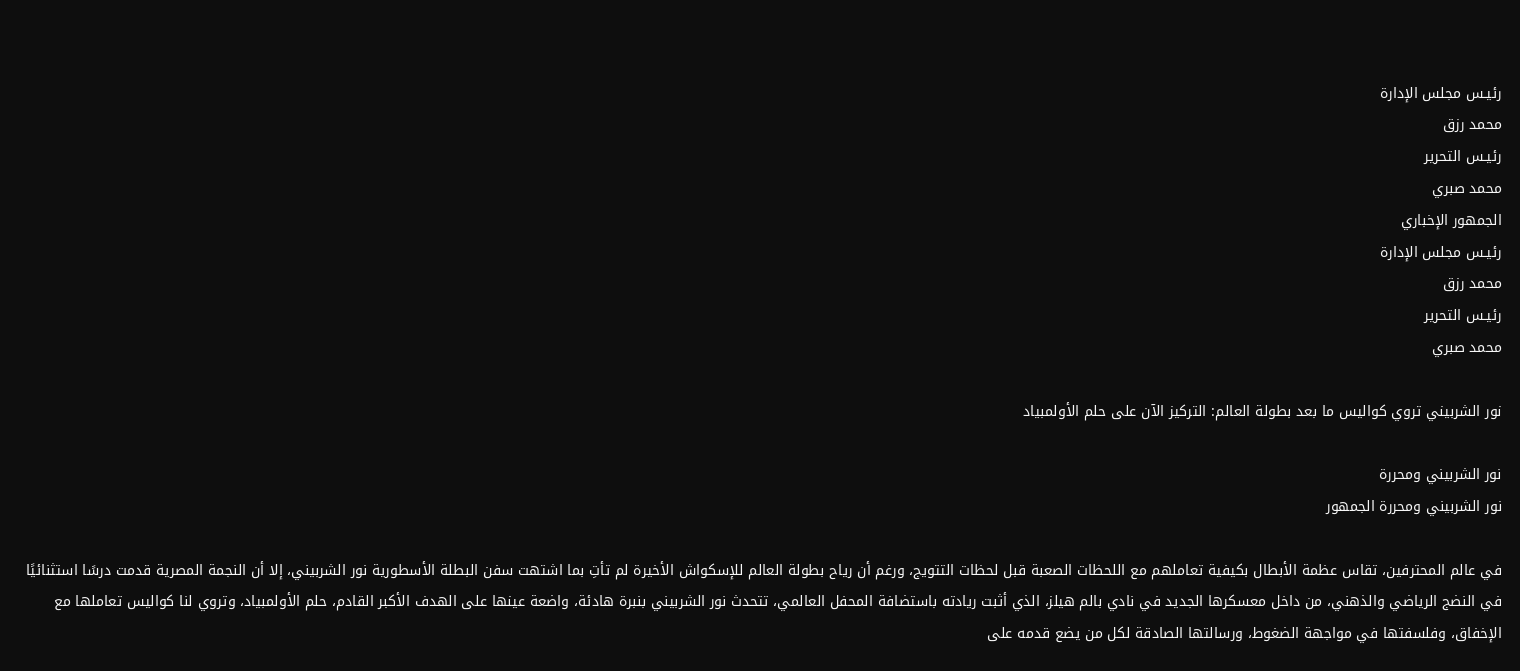رئيـس مجلس الإدارة
محمد رزق
رئيـس التحرير
محمد صبري
الجمهور الإخباري
رئيـس مجلس الإدارة
محمد رزق
رئيـس التحرير
محمد صبري

نور الشربيني تروي كواليس ما بعد بطولة العالم: التركيز الآن على حلم الأولمبياد

نور الشربيني ومحررة
نور الشربيني ومحررة الجمهور

في عالم المحترفين، تقاس عظمة الأبطال بكيفية تعاملهم مع اللحظات الصعبة قبل لحظات التتويج، ورغم أن رياح بطولة العالم للإسكواش الأخيرة لم تأتِ بما اشتهت سفن البطلة الأسطورية نور الشربيني، إلا أن النجمة المصرية قدمت درسًا استثنائيًا في النضج الرياضي والذهني، من داخل معسكرها الجديد في نادي بالم هيلز، الذي أثبت ريادته باستضافة المحفل العالمي، تتحدث نور الشربيني بنبرة هادئة، واضعة عينها على الهدف الأكبر القادم، حلم الأولمبياد، وتروي لنا كواليس تعاملها مع الإخفاق، وفلسفتها في مواجهة الضغوط، ورسالتها الصادقة لكل من يضع قدمه على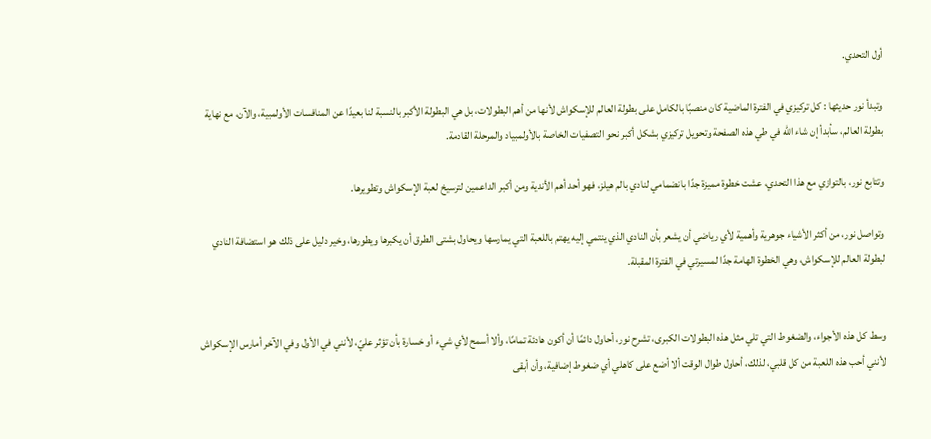أول التحدي.

وتبدأ نور حديثها : كل تركيزي في الفترة الماضية كان منصبًا بالكامل على بطولة العالم للإسكواش لأنها من أهم البطولات، بل هي البطولة الأكبر بالنسبة لنا بعيدًا عن المنافسات الأولمبية، والآن، مع نهاية بطولة العالم، سأبدأ إن شاء الله في طي هذه الصفحة وتحويل تركيزي بشكل أكبر نحو التصفيات الخاصة بالأولمبياد والمرحلة القادمة.

وتتابع نور، بالتوازي مع هذا التحدي، عشت خطوة مميزة جدًا بانضمامي لنادي بالم هيلز، فهو أحد أهم الأندية ومن أكبر الداعمين لترسيخ لعبة الإسكواش وتطويرها.

وتواصل نور، من أكثر الأشياء جوهرية وأهمية لأي رياضي أن يشعر بأن النادي الذي ينتمي إليه يهتم باللعبة التي يمارسها ويحاول بشتى الطرق أن يكبرها ويطورها، وخير دليل على ذلك هو استضافة النادي لبطولة العالم للإسكواش، وهي الخطوة الهامة جدًا لمسيرتي في الفترة المقبلة.


وسط كل هذه الأجواء، والضغوط التي تلي مثل هذه البطولات الكبرى، تشرح نور، أحاول دائمًا أن أكون هادئة تمامًا، وألا أسمح لأي شيء أو خسارة بأن تؤثر عليّ، لأنني في الأول وفي الآخر أمارس الإسكواش لأنني أحب هذه اللعبة من كل قلبي، لذلك، أحاول طوال الوقت ألا أضع على كاهلي أي ضغوط إضافية، وأن أبقى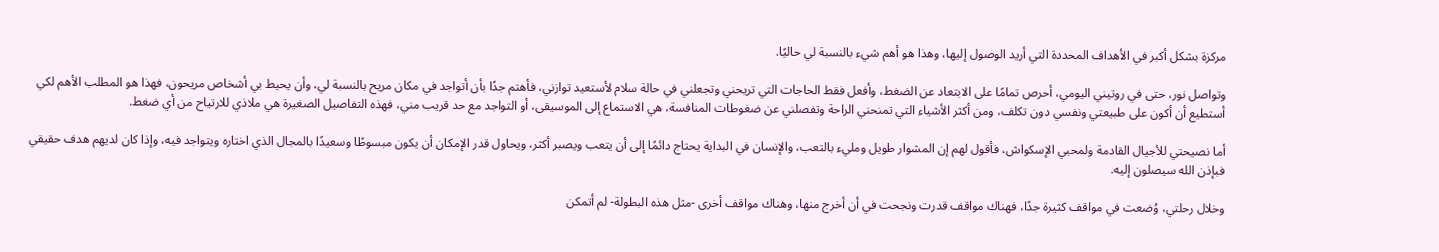مركزة بشكل أكبر في الأهداف المحددة التي أريد الوصول إليها، وهذا هو أهم شيء بالنسبة لي حاليًا.

وتواصل نور، حتى في روتيني اليومي، أحرص تمامًا على الابتعاد عن الضغط، وأفعل فقط الحاجات التي تريحني وتجعلني في حالة سلام لأستعيد توازني، فأهتم جدًا بأن أتواجد في مكان مريح بالنسبة لي، وأن يحيط بي أشخاص مريحون، فهذا هو المطلب الأهم لكي أستطيع أن أكون على طبيعتي ونفسي دون تكلف، ومن أكثر الأشياء التي تمنحني الراحة وتفصلني عن ضغوطات المنافسة، هي الاستماع إلى الموسيقى، أو التواجد مع حد قريب مني، فهذه التفاصيل الصغيرة هي ملاذي للارتياح من أي ضغط.

أما نصيحتي للأجيال القادمة ولمحبي الإسكواش، فأقول لهم إن المشوار طويل ومليء بالتعب، والإنسان في البداية يحتاج دائمًا إلى أن يتعب ويصبر أكثر، ويحاول قدر الإمكان أن يكون مبسوطًا وسعيدًا بالمجال الذي اختاره ويتواجد فيه، وإذا كان لديهم هدف حقيقي فبإذن الله سيصلون إليه.

وخلال رحلتي، وُضعت في مواقف كثيرة جدًا، فهناك مواقف قدرت ونجحت في أن أخرج منها، وهناك مواقف أخرى -مثل هذه البطولة- لم أتمكن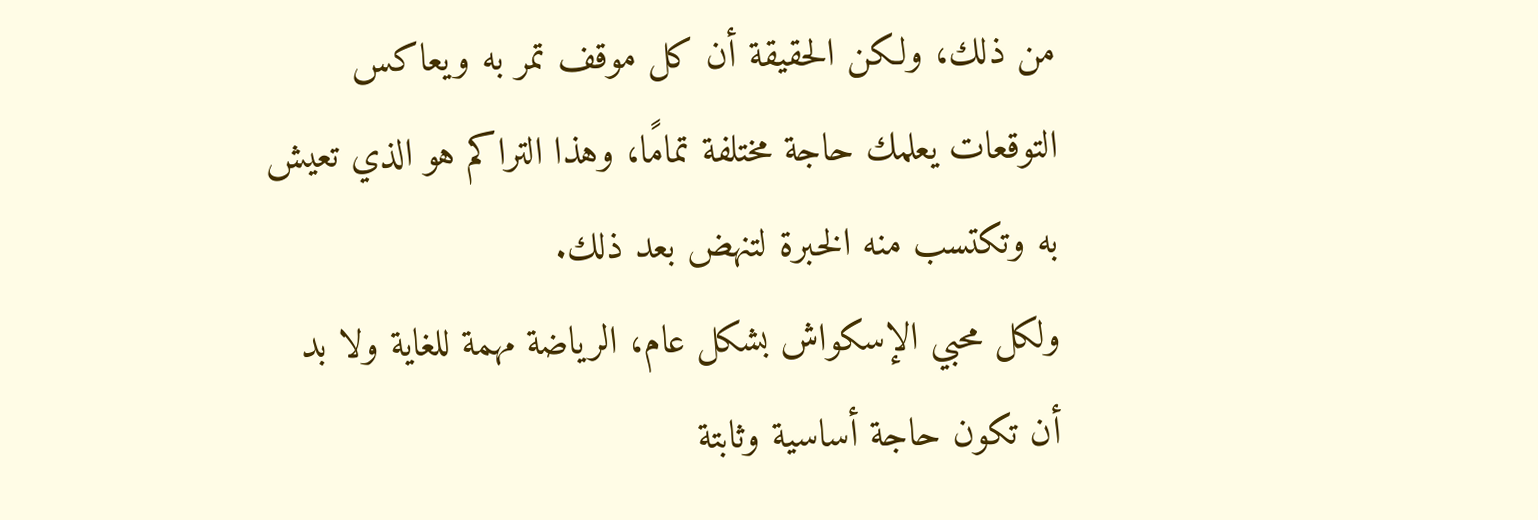من ذلك، ولكن الحقيقة أن كل موقف تمر به ويعاكس التوقعات يعلمك حاجة مختلفة تمامًا، وهذا التراكم هو الذي تعيش به وتكتسب منه الخبرة لتنهض بعد ذلك.
ولكل محبي الإسكواش بشكل عام، الرياضة مهمة للغاية ولا بد أن تكون حاجة أساسية وثابتة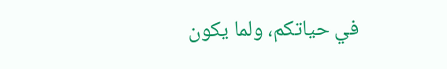في حياتكم، ولما يكون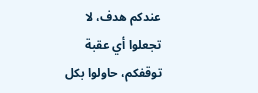عندكم هدف، لا تجعلوا أي عقبة توقفكم، حاولوا بكل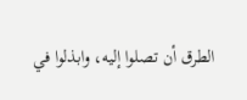الطرق أن تصلوا إليه، وابذلوا في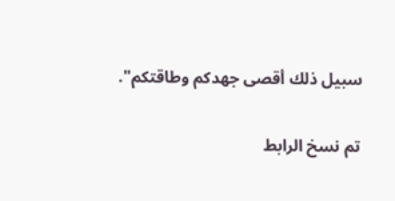سبيل ذلك أقصى جهدكم وطاقتكم".

تم نسخ الرابط